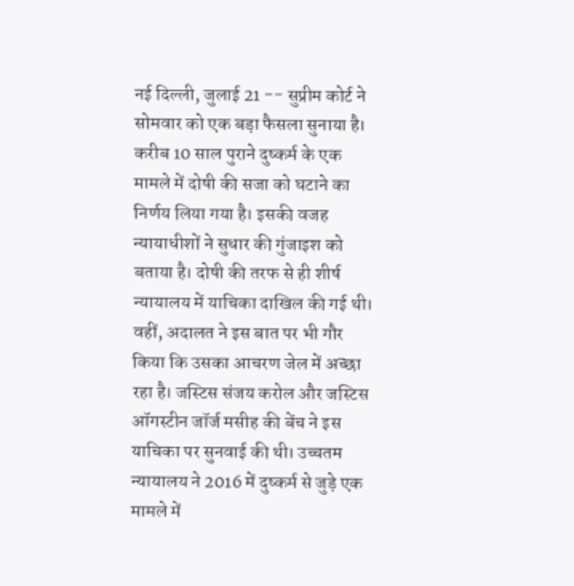नई दिल्ली, जुलाई 21 -- सुप्रीम कोर्ट ने सोमवार को एक बड़ा फैसला सुनाया है। करीब 10 साल पुराने दुष्कर्म के एक मामले में दोषी की सजा को घटाने का निर्णय लिया गया है। इसकी वजह न्यायाधीशों ने सुधार की गुंजाइश को बताया है। दोषी की तरफ से ही शीर्ष न्यायालय में याचिका दाखिल की गई थी। वहीं, अदालत ने इस बात पर भी गौर किया कि उसका आचरण जेल में अच्छा रहा है। जस्टिस संजय करोल और जस्टिस ऑगस्टीन जॉर्ज मसीह की बेंच ने इस याचिका पर सुनवाई की थी। उच्चतम न्यायालय ने 2016 में दुष्कर्म से जुड़े एक मामले में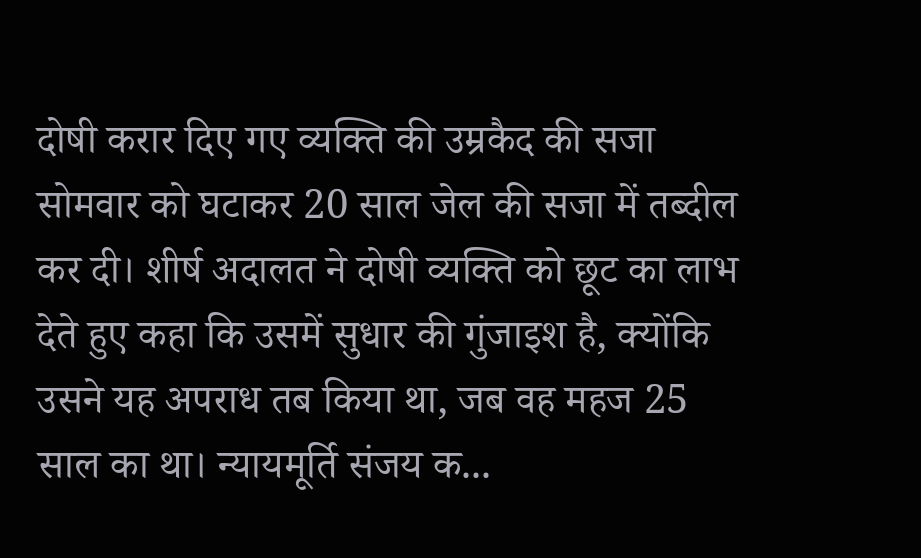दोषी करार दिए गए व्यक्ति की उम्रकैद की सजा सोमवार को घटाकर 20 साल जेल की सजा में तब्दील कर दी। शीर्ष अदालत ने दोषी व्यक्ति को छूट का लाभ देते हुए कहा कि उसमें सुधार की गुंजाइश है, क्योंकि उसने यह अपराध तब किया था, जब वह महज 25 साल का था। न्यायमूर्ति संजय क...